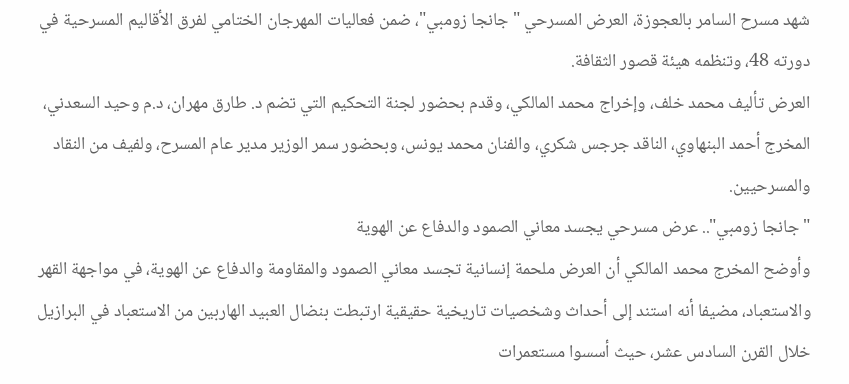شهد مسرح السامر بالعجوزة، العرض المسرحي "جانجا زومبي"، ضمن فعاليات المهرجان الختامي لفرق الأقاليم المسرحية في دورته 48، وتنظمه هيئة قصور الثقافة.
العرض تأليف محمد خلف، وإخراج محمد المالكي، وقدم بحضور لجنة التحكيم التي تضم د. طارق مهران، د.م وحيد السعدني، المخرج أحمد البنهاوي، الناقد جرجس شكري، والفنان محمد يونس، وبحضور سمر الوزير مدير عام المسرح، ولفيف من النقاد والمسرحيين.
"جانجا زومبي".. عرض مسرحي يجسد معاني الصمود والدفاع عن الهوية
وأوضح المخرج محمد المالكي أن العرض ملحمة إنسانية تجسد معاني الصمود والمقاومة والدفاع عن الهوية، في مواجهة القهر والاستعباد، مضيفا أنه استند إلى أحداث وشخصيات تاريخية حقيقية ارتبطت بنضال العبيد الهاربين من الاستعباد في البرازيل خلال القرن السادس عشر، حيث أسسوا مستعمرات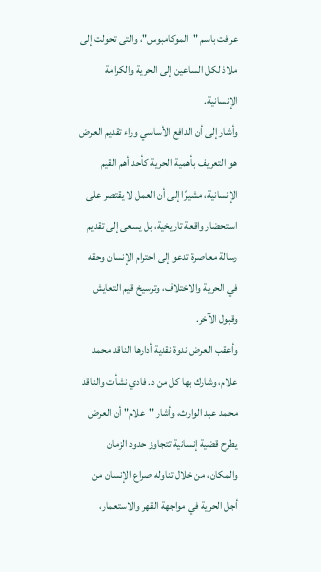عرفت باسم "الموكامبوس"، والتى تحولت إلى ملاذ لكل الساعين إلى الحرية والكرامة الإنسانية.
وأشار إلى أن الدافع الأساسي وراء تقديم العرض هو التعريف بأهمية الحرية كأحد أهم القيم الإنسانية، مشيرًا إلى أن العمل لا يقتصر على استحضار واقعة تاريخية، بل يسعى إلى تقديم رسالة معاصرة تدعو إلى احترام الإنسان وحقه في الحرية والاختلاف، وترسيخ قيم التعايش وقبول الآخر.
وأعقب العرض ندوة نقدية أدارها الناقد محمد علام، وشارك بها كل من د. فادي نشأت والناقد محمد عبد الوارث، وأشار "علام" أن العرض يطرح قضية إنسانية تتجاوز حدود الزمان والمكان، من خلال تناوله صراع الإنسان من أجل الحرية في مواجهة القهر والاستعمار،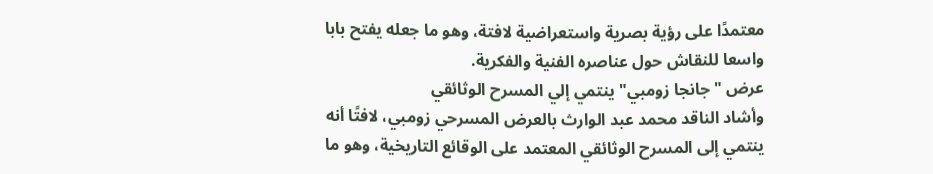معتمدًا على رؤية بصرية واستعراضية لافتة، وهو ما جعله يفتح بابا واسعا للنقاش حول عناصره الفنية والفكرية.
عرض "جانجا زومبي" ينتمي إلي المسرح الوثائقي
وأشاد الناقد محمد عبد الوارث بالعرض المسرحي زومبي، لافتًا أنه ينتمي إلى المسرح الوثائقي المعتمد على الوقائع التاريخية، وهو ما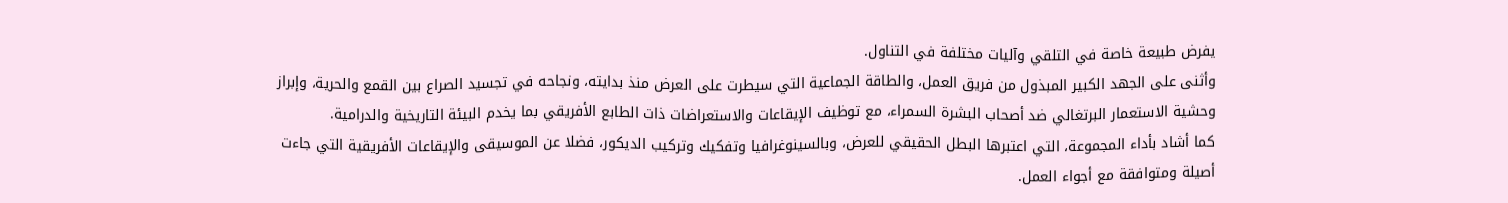يفرض طبيعة خاصة في التلقي وآليات مختلفة في التناول.
وأثنى على الجهد الكبير المبذول من فريق العمل، والطاقة الجماعية التي سيطرت على العرض منذ بدايته، ونجاحه في تجسيد الصراع بين القمع والحرية، وإبراز وحشية الاستعمار البرتغالي ضد أصحاب البشرة السمراء، مع توظيف الإيقاعات والاستعراضات ذات الطابع الأفريقي بما يخدم البيئة التاريخية والدرامية.
كما أشاد بأداء المجموعة، التي اعتبرها البطل الحقيقي للعرض، وبالسينوغرافيا وتفكيك وتركيب الديكور، فضلا عن الموسيقى والإيقاعات الأفريقية التي جاءت أصيلة ومتوافقة مع أجواء العمل.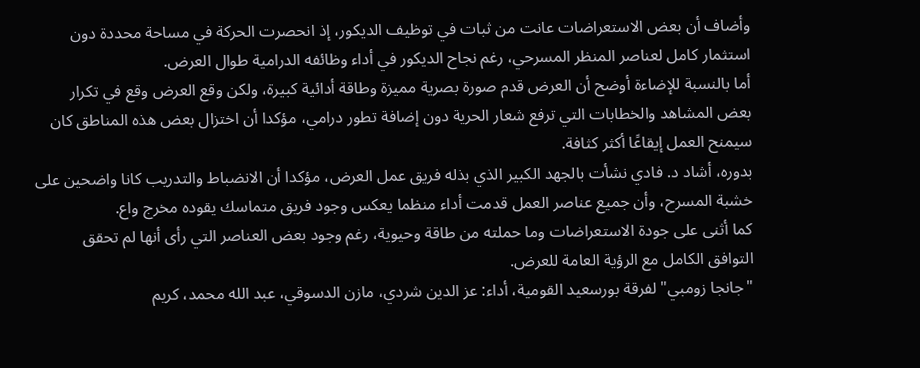وأضاف أن بعض الاستعراضات عانت من ثبات في توظيف الديكور، إذ انحصرت الحركة في مساحة محددة دون استثمار كامل لعناصر المنظر المسرحي، رغم نجاح الديكور في أداء وظائفه الدرامية طوال العرض.
أما بالنسبة للإضاءة أوضح أن العرض قدم صورة بصرية مميزة وطاقة أدائية كبيرة، ولكن وقع العرض وقع في تكرار بعض المشاهد والخطابات التي ترفع شعار الحرية دون إضافة تطور درامي، مؤكدا أن اختزال بعض هذه المناطق كان سيمنح العمل إيقاعًا أكثر كثافة.
بدوره، أشاد د. فادي نشأت بالجهد الكبير الذي بذله فريق عمل العرض، مؤكدا أن الانضباط والتدريب كانا واضحين على خشبة المسرح، وأن جميع عناصر العمل قدمت أداء منظما يعكس وجود فريق متماسك يقوده مخرج واع.
كما أثنى على جودة الاستعراضات وما حملته من طاقة وحيوية، رغم وجود بعض العناصر التي رأى أنها لم تحقق التوافق الكامل مع الرؤية العامة للعرض.
"جانجا زومبي" لفرقة بورسعيد القومية، أداء: عز الدين شردي، مازن الدسوقي، عبد الله محمد، كريم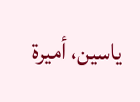ياسين، أميرة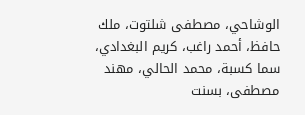الوشاحي، مصطفى شلتوت، ملك حافظ، أحمد راغب، كريم البغدادي، سما كسبة، محمد الحالي، مهند مصطفى، بسنت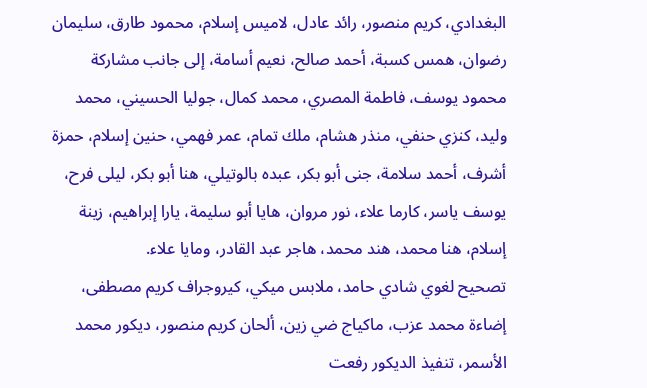البغدادي، كريم منصور، رائد عادل، لاميس إسلام، محمود طارق، سليمان رضوان، همس كسبة، أحمد صالح، نعيم أسامة، إلى جانب مشاركة محمود يوسف، فاطمة المصري، محمد كمال، جوليا الحسيني، محمد وليد، كنزي حنفي، منذر هشام، ملك تمام، عمر فهمي، حنين إسلام، حمزة أشرف، أحمد سلامة، جنى أبو بكر، عبده بالوتيلي، هنا أبو بكر، ليلى فرح، يوسف ياسر، كارما علاء، نور مروان، هايا أبو سليمة، يارا إبراهيم، زينة إسلام، هنا محمد، هند محمد، هاجر عبد القادر، ومايا علاء.
تصحيح لغوي شادي حامد، ملابس ميكي، كيروجراف كريم مصطفى، إضاءة محمد عزب، ماكياج ضي زين، ألحان كريم منصور، ديكور محمد الأسمر، تنفيذ الديكور رفعت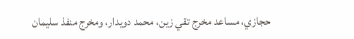حجازي، مساعد مخرج تقي زين، محمد دويدار، ومخرج منفذ سليمان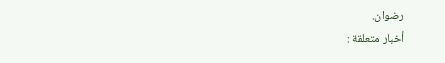رضوان.
أخبار متعلقة :